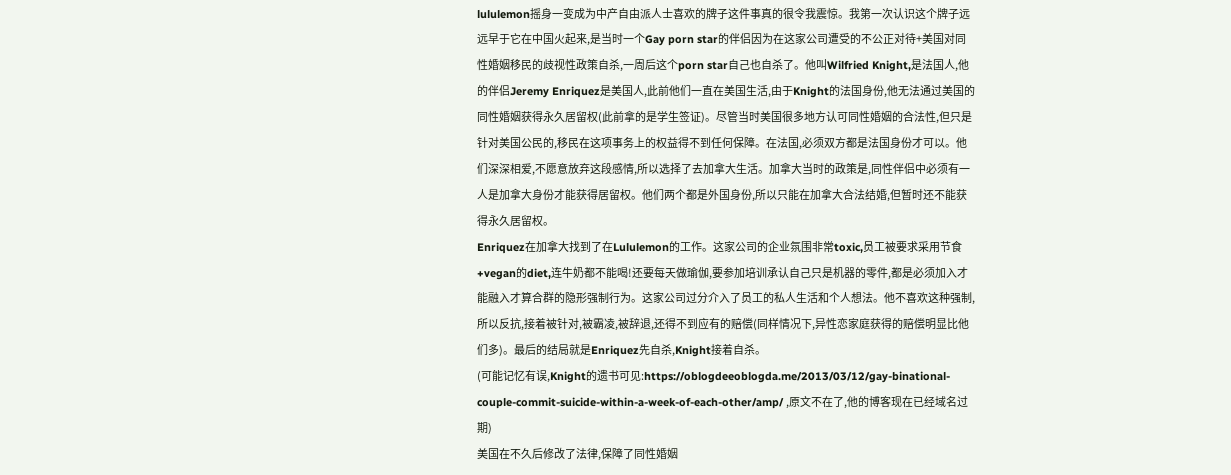lululemon摇身一变成为中产自由派人士喜欢的牌子这件事真的很令我震惊。我第一次认识这个牌子远远早于它在中国火起来,是当时一个Gay porn star的伴侣因为在这家公司遭受的不公正对待+美国对同性婚姻移民的歧视性政策自杀,一周后这个porn star自己也自杀了。他叫Wilfried Knight,是法国人,他的伴侣Jeremy Enriquez是美国人,此前他们一直在美国生活,由于Knight的法国身份,他无法通过美国的同性婚姻获得永久居留权(此前拿的是学生签证)。尽管当时美国很多地方认可同性婚姻的合法性,但只是针对美国公民的,移民在这项事务上的权益得不到任何保障。在法国,必须双方都是法国身份才可以。他们深深相爱,不愿意放弃这段感情,所以选择了去加拿大生活。加拿大当时的政策是,同性伴侣中必须有一人是加拿大身份才能获得居留权。他们两个都是外国身份,所以只能在加拿大合法结婚,但暂时还不能获得永久居留权。
Enriquez在加拿大找到了在Lululemon的工作。这家公司的企业氛围非常toxic,员工被要求采用节食+vegan的diet,连牛奶都不能喝!还要每天做瑜伽,要参加培训承认自己只是机器的零件,都是必须加入才能融入才算合群的隐形强制行为。这家公司过分介入了员工的私人生活和个人想法。他不喜欢这种强制,所以反抗,接着被针对,被霸凌,被辞退,还得不到应有的赔偿(同样情况下,异性恋家庭获得的赔偿明显比他们多)。最后的结局就是Enriquez先自杀,Knight接着自杀。
(可能记忆有误,Knight的遗书可见:https://oblogdeeoblogda.me/2013/03/12/gay-binational-couple-commit-suicide-within-a-week-of-each-other/amp/ ,原文不在了,他的博客现在已经域名过期)
美国在不久后修改了法律,保障了同性婚姻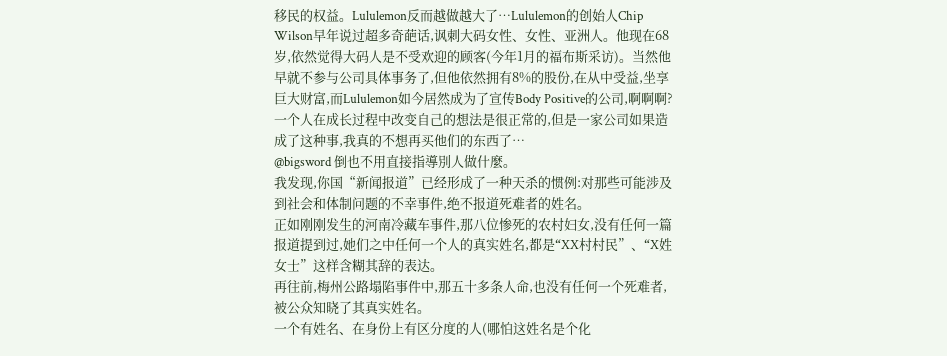移民的权益。Lululemon反而越做越大了…Lululemon的创始人Chip Wilson早年说过超多奇葩话,讽刺大码女性、女性、亚洲人。他现在68岁,依然觉得大码人是不受欢迎的顾客(今年1月的福布斯采访)。当然他早就不参与公司具体事务了,但他依然拥有8%的股份,在从中受益,坐享巨大财富,而Lululemon如今居然成为了宣传Body Positive的公司,啊啊啊?
一个人在成长过程中改变自己的想法是很正常的,但是一家公司如果造成了这种事,我真的不想再买他们的东西了…
@bigsword 倒也不用直接指導別人做什麼。
我发现,你国“新闻报道”已经形成了一种天杀的惯例:对那些可能涉及到社会和体制问题的不幸事件,绝不报道死难者的姓名。
正如刚刚发生的河南冷藏车事件,那八位惨死的农村妇女,没有任何一篇报道提到过,她们之中任何一个人的真实姓名,都是“XX村村民”、“X姓女士”这样含糊其辞的表达。
再往前,梅州公路塌陷事件中,那五十多条人命,也没有任何一个死难者,被公众知晓了其真实姓名。
一个有姓名、在身份上有区分度的人(哪怕这姓名是个化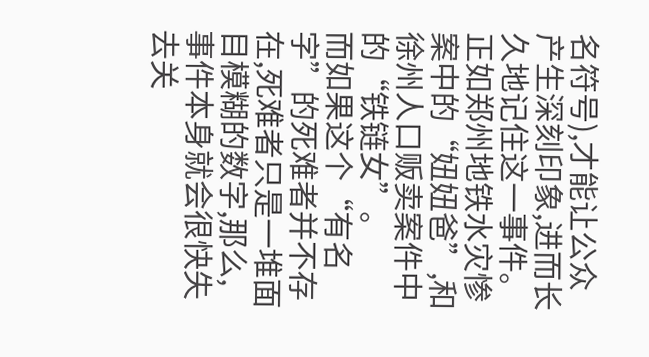名符号),才能让公众产生深刻印象,进而长久地记住这一事件。正如郑州地铁水灾惨案中的“妞妞爸”,和徐州人口贩卖案件中的“铁链女”。
而如果这个“有名字”的死难者并不存在,死难者只是一堆面目模糊的数字,那么,事件本身就会很快失去关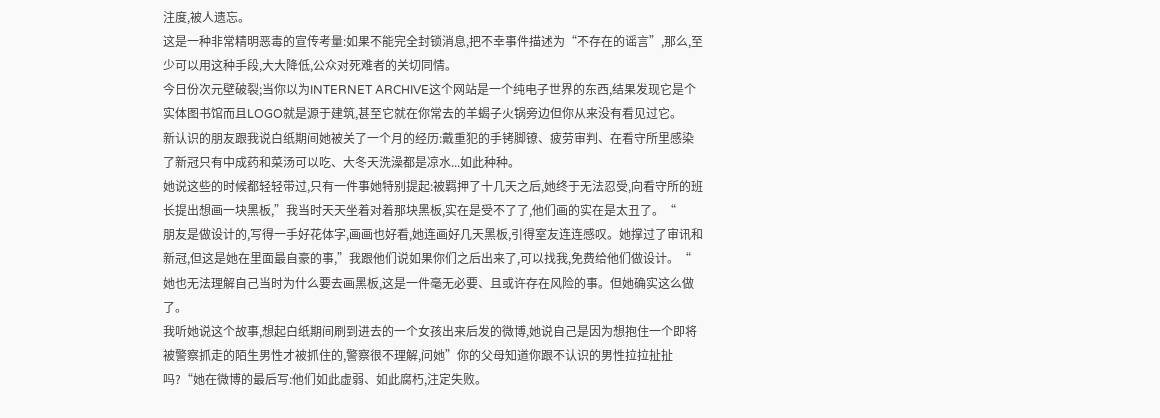注度,被人遗忘。
这是一种非常精明恶毒的宣传考量:如果不能完全封锁消息,把不幸事件描述为“不存在的谣言”,那么,至少可以用这种手段,大大降低,公众对死难者的关切同情。
今日份次元壁破裂;当你以为INTERNET ARCHIVE这个网站是一个纯电子世界的东西,结果发现它是个实体图书馆而且LOGO就是源于建筑,甚至它就在你常去的羊蝎子火锅旁边但你从来没有看见过它。
新认识的朋友跟我说白纸期间她被关了一个月的经历:戴重犯的手铐脚镣、疲劳审判、在看守所里感染了新冠只有中成药和菜汤可以吃、大冬天洗澡都是凉水...如此种种。
她说这些的时候都轻轻带过,只有一件事她特别提起:被羁押了十几天之后,她终于无法忍受,向看守所的班长提出想画一块黑板,”我当时天天坐着对着那块黑板,实在是受不了了,他们画的实在是太丑了。“
朋友是做设计的,写得一手好花体字,画画也好看,她连画好几天黑板,引得室友连连感叹。她撑过了审讯和新冠,但这是她在里面最自豪的事,”我跟他们说如果你们之后出来了,可以找我,免费给他们做设计。“
她也无法理解自己当时为什么要去画黑板,这是一件毫无必要、且或许存在风险的事。但她确实这么做了。
我听她说这个故事,想起白纸期间刷到进去的一个女孩出来后发的微博,她说自己是因为想抱住一个即将被警察抓走的陌生男性才被抓住的,警察很不理解,问她”你的父母知道你跟不认识的男性拉拉扯扯吗?“她在微博的最后写:他们如此虚弱、如此腐朽,注定失败。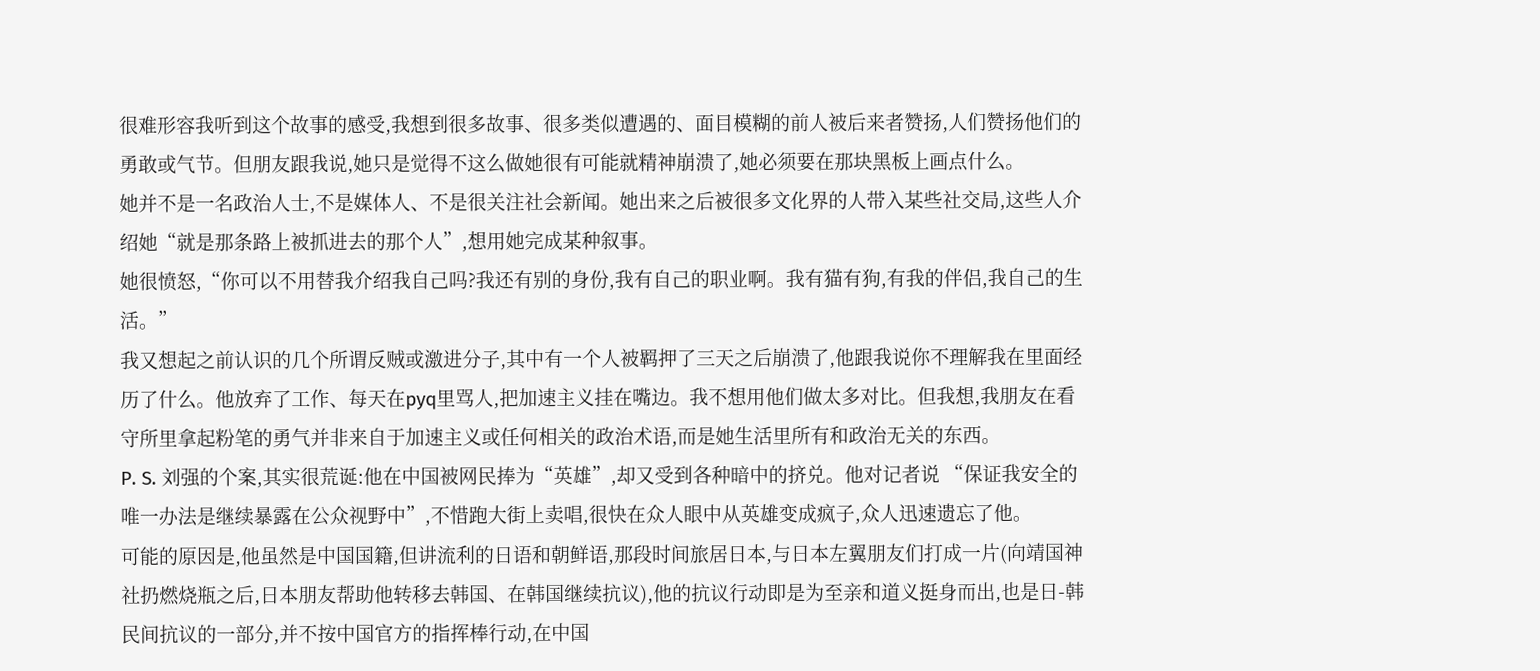很难形容我听到这个故事的感受,我想到很多故事、很多类似遭遇的、面目模糊的前人被后来者赞扬,人们赞扬他们的勇敢或气节。但朋友跟我说,她只是觉得不这么做她很有可能就精神崩溃了,她必须要在那块黑板上画点什么。
她并不是一名政治人士,不是媒体人、不是很关注社会新闻。她出来之后被很多文化界的人带入某些社交局,这些人介绍她“就是那条路上被抓进去的那个人”,想用她完成某种叙事。
她很愤怒,“你可以不用替我介绍我自己吗?我还有别的身份,我有自己的职业啊。我有猫有狗,有我的伴侣,我自己的生活。”
我又想起之前认识的几个所谓反贼或激进分子,其中有一个人被羁押了三天之后崩溃了,他跟我说你不理解我在里面经历了什么。他放弃了工作、每天在pyq里骂人,把加速主义挂在嘴边。我不想用他们做太多对比。但我想,我朋友在看守所里拿起粉笔的勇气并非来自于加速主义或任何相关的政治术语,而是她生活里所有和政治无关的东西。
P. S. 刘强的个案,其实很荒诞:他在中国被网民捧为“英雄”,却又受到各种暗中的挤兑。他对记者说 “保证我安全的唯一办法是继续暴露在公众视野中”,不惜跑大街上卖唱,很快在众人眼中从英雄变成疯子,众人迅速遗忘了他。
可能的原因是,他虽然是中国国籍,但讲流利的日语和朝鲜语,那段时间旅居日本,与日本左翼朋友们打成一片(向靖国神社扔燃烧瓶之后,日本朋友帮助他转移去韩国、在韩国继续抗议),他的抗议行动即是为至亲和道义挺身而出,也是日-韩民间抗议的一部分,并不按中国官方的指挥棒行动,在中国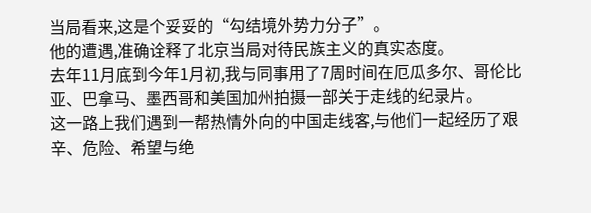当局看来,这是个妥妥的“勾结境外势力分子”。
他的遭遇,准确诠释了北京当局对待民族主义的真实态度。
去年11月底到今年1月初,我与同事用了7周时间在厄瓜多尔、哥伦比亚、巴拿马、墨西哥和美国加州拍摄一部关于走线的纪录片。
这一路上我们遇到一帮热情外向的中国走线客,与他们一起经历了艰辛、危险、希望与绝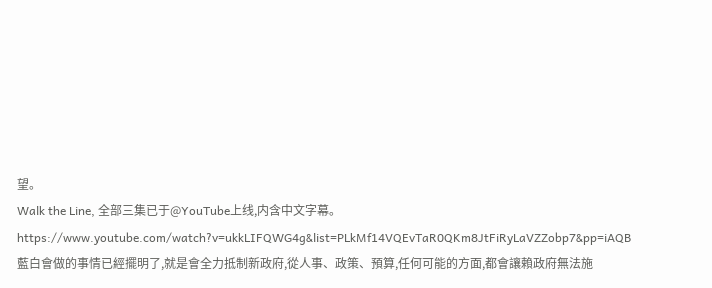望。
Walk the Line, 全部三集已于@YouTube上线,内含中文字幕。
https://www.youtube.com/watch?v=ukkLIFQWG4g&list=PLkMf14VQEvTaR0QKm8JtFiRyLaVZZobp7&pp=iAQB
藍白會做的事情已經擺明了,就是會全力抵制新政府,從人事、政策、預算,任何可能的方面,都會讓賴政府無法施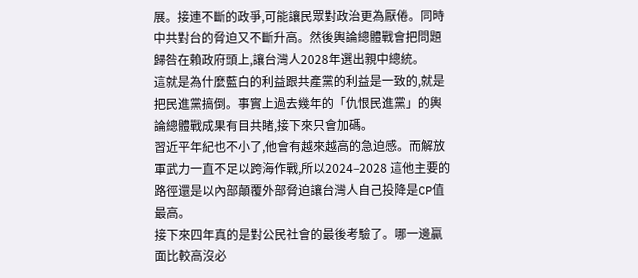展。接連不斷的政爭,可能讓民眾對政治更為厭倦。同時中共對台的脅迫又不斷升高。然後輿論總體戰會把問題歸咎在賴政府頭上,讓台灣人2028年選出親中總統。
這就是為什麼藍白的利益跟共產黨的利益是一致的,就是把民進黨搞倒。事實上過去幾年的「仇恨民進黨」的輿論總體戰成果有目共睹,接下來只會加碼。
習近平年紀也不小了,他會有越來越高的急迫感。而解放軍武力一直不足以跨海作戰,所以2024–2028 這他主要的路徑還是以內部顛覆外部脅迫讓台灣人自己投降是CP值最高。
接下來四年真的是對公民社會的最後考驗了。哪一邊贏面比較高沒必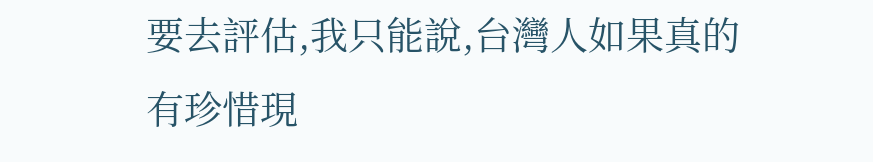要去評估,我只能說,台灣人如果真的有珍惜現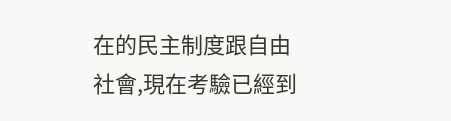在的民主制度跟自由社會,現在考驗已經到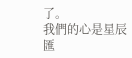了。
我們的心是星辰匯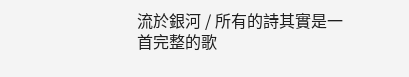流於銀河 / 所有的詩其實是一首完整的歌